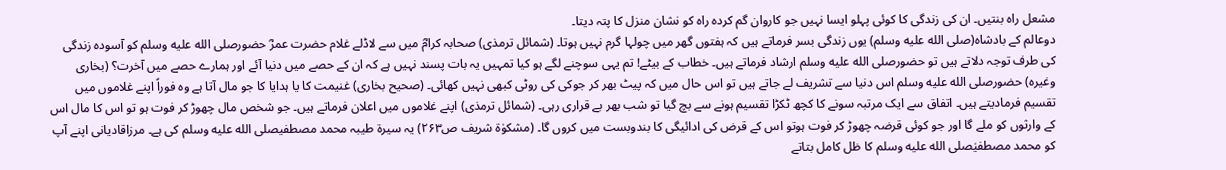مشعل راہ بنتیں۔ ان کی زندگی کا کوئی پہلو ایسا نہیں جو کاروان گم کردہ راہ کو نشان منزل کا پتہ دیتا۔
دوعالم کے بادشاہ(صلى الله عليه وسلم) یوں زندگی بسر فرماتے ہیں کہ ہفتوں گھر میں چولہا گرم نہیں ہوتا۔ (شمائل ترمذی) صحابہ کرامؓ میں سے لاڈلے غلام حضرت عمرؓ حضورصلى الله عليه وسلم کو آسودہ زندگی کی طرف توجہ دلاتے ہیں تو حضورصلى الله عليه وسلم ارشاد فرماتے ہیں۔ خطاب کے بیٹے! تم یہی سوچنے لگے ہو کیا تمہیں یہ بات پسند نہیں ہے کہ ان کے حصے میں دنیا آئے اور ہمارے حصے میں آخرت؟ (بخاری وغیرہ) حضورصلى الله عليه وسلم اس دنیا سے تشریف لے جاتے ہیں تو اس حال میں کہ پیٹ بھر کر جوکی کی روٹی کبھی نہیں کھائی۔ (صحیح بخاری) غنیمت کا یا ہدایا کا جو مال آتا ہے وہ فوراً اپنے غلاموں میں تقسیم فرمادیتے ہیں۔ اتفاق سے ایک مرتبہ سونے کا کچھ ٹکڑا تقسیم ہونے سے بچ گیا تو شب بھر بے قراری رہی۔ (شمائل ترمذی) اپنے غلاموں میں اعلان فرماتے ہیں۔ جو شخص مال چھوڑ کر فوت ہو تو اس کا مال اس کے وارثوں کو ملے گا اور جو کوئی قرضہ چھوڑ کر فوت ہوتو اس کے قرض کی ادائیگی کا بندوبست میں کروں گا۔ (مشکوٰۃ شریف ص۲۶۳) یہ سیرۃ طیبہ محمد مصطفیصلى الله عليه وسلم کی ہے۔ مرزاقادیانی اپنے آپ کو محمد مصطفیٰصلى الله عليه وسلم کا ظل کامل بتاتے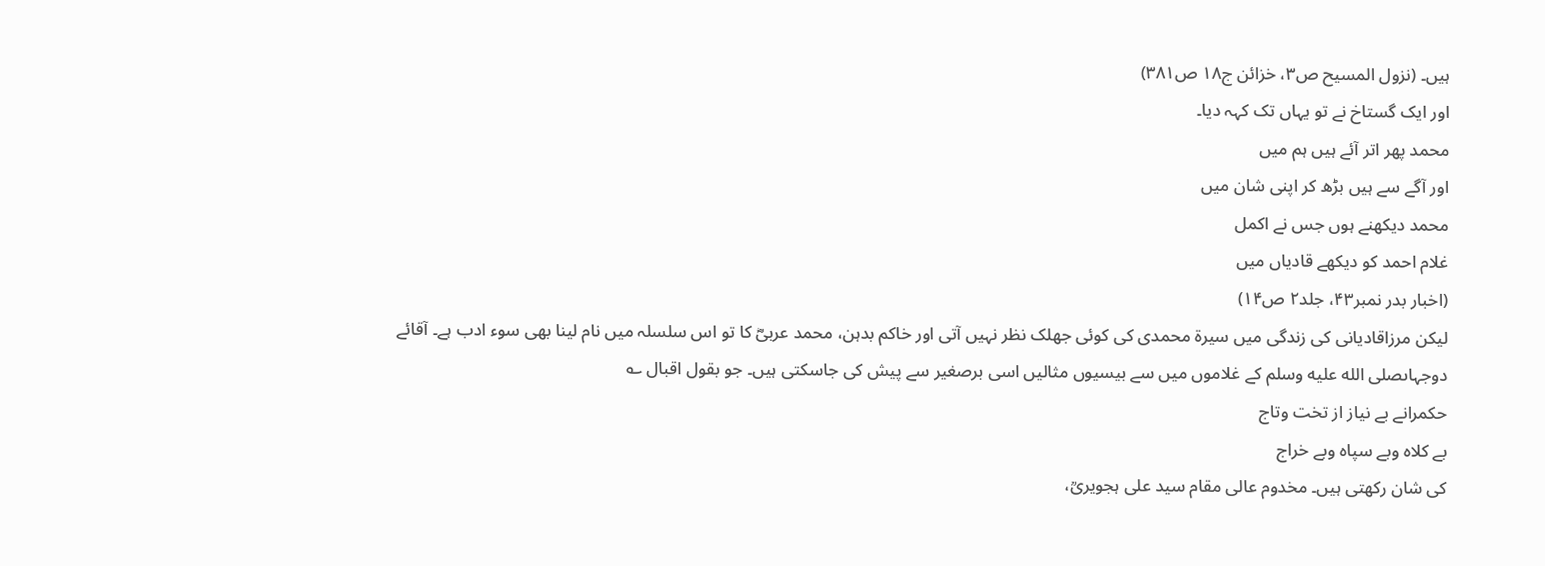ہیں۔ (نزول المسیح ص۳، خزائن ج۱۸ ص۳۸۱)
اور ایک گستاخ نے تو یہاں تک کہہ دیا۔
محمد پھر اتر آئے ہیں ہم میں
اور آگے سے ہیں بڑھ کر اپنی شان میں
محمد دیکھنے ہوں جس نے اکمل
غلام احمد کو دیکھے قادیاں میں
(اخبار بدر نمبر۴۳، جلد۲ ص۱۴)
لیکن مرزاقادیانی کی زندگی میں سیرۃ محمدی کی کوئی جھلک نظر نہیں آتی اور خاکم بدہن، محمد عربیؓ کا تو اس سلسلہ میں نام لینا بھی سوء ادب ہے۔ آقائے دوجہاںصلى الله عليه وسلم کے غلاموں میں سے بیسیوں مثالیں اسی برصغیر سے پیش کی جاسکتی ہیں۔ جو بقول اقبال ؎
حکمرانے بے نیاز از تخت وتاج
بے کلاہ وبے سپاہ وبے خراج
کی شان رکھتی ہیں۔ مخدوم عالی مقام سید علی ہجویریؒ،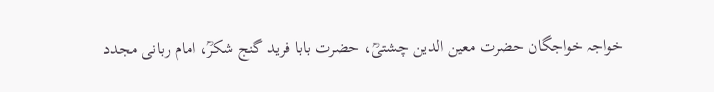خواجہ خواجگان حضرت معین الدین چشتیؒ، حضرت بابا فرید گنج شکرؒ، امام ربانی مجدد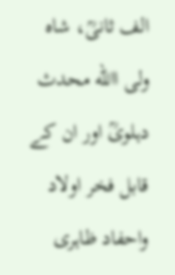الف ثانیؒ، شاہ ولی االله محدث دہلویؒ اور ان کے قابل فخر اولاد واحفاد ظاہری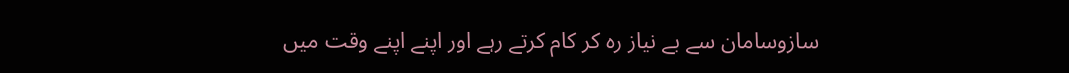سازوسامان سے بے نیاز رہ کر کام کرتے رہے اور اپنے اپنے وقت میں